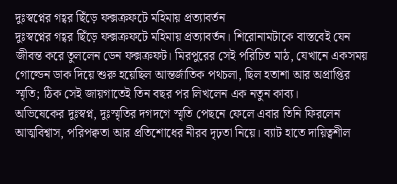দুঃস্বপ্নের গহ্বর ছিঁড়ে ফক্সক্রফটে মহিমায় প্রত্যাবর্তন
দুঃস্বপ্নের গহ্বর ছিঁড়ে ফক্সক্রফটে মহিমায় প্রত্যাবর্তন। শিরোনামটাকে বাস্তবেই যেন জীবন্ত করে তুললেন ডেন ফক্সক্রফট। মিরপুরের সেই পরিচিত মাঠ, যেখানে একসময় গোল্ডেন ডাক দিয়ে শুরু হয়েছিল আন্তর্জাতিক পথচলা, ছিল হতাশা আর অপ্রাপ্তির স্মৃতি; ঠিক সেই জায়গাতেই তিন বছর পর লিখলেন এক নতুন কাব্য।
অভিষেকের দুঃস্বপ্ন, দুঃস্মৃতির দগদগে স্মৃতি পেছনে ফেলে এবার তিনি ফিরলেন আত্মবিশ্বাস, পরিপক্বতা আর প্রতিশোধের নীরব দৃঢ়তা নিয়ে। ব্যাট হাতে দায়িত্বশীল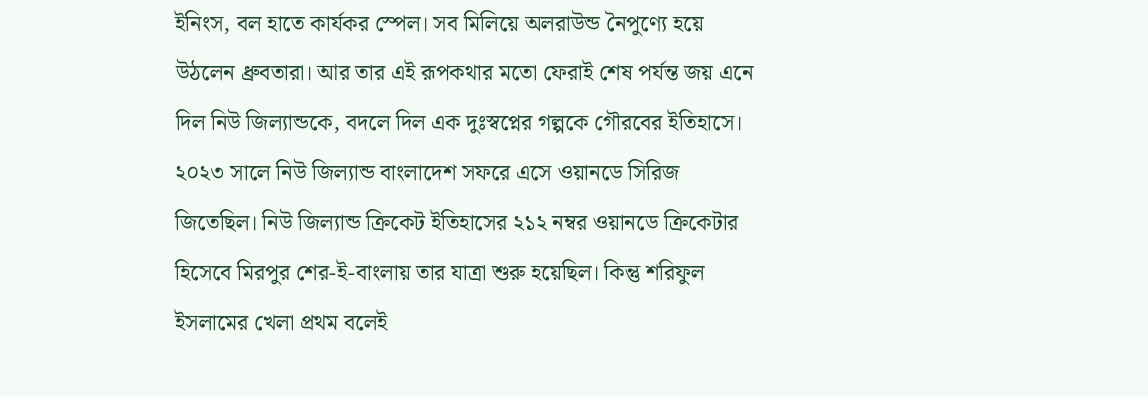ইনিংস, বল হাতে কার্যকর স্পেল। সব মিলিয়ে অলরাউন্ড নৈপুণ্যে হয়ে উঠলেন ধ্রুবতারা। আর তার এই রূপকথার মতো ফেরাই শেষ পর্যন্ত জয় এনে দিল নিউ জিল্যান্ডকে, বদলে দিল এক দুঃস্বপ্নের গল্পকে গৌরবের ইতিহাসে।
২০২৩ সালে নিউ জিল্যান্ড বাংলাদেশ সফরে এসে ওয়ানডে সিরিজ জিতেছিল। নিউ জিল্যান্ড ক্রিকেট ইতিহাসের ২১২ নম্বর ওয়ানডে ক্রিকেটার হিসেবে মিরপুর শের-ই-বাংলায় তার যাত্রা শুরু হয়েছিল। কিন্তু শরিফুল ইসলামের খেলা প্রথম বলেই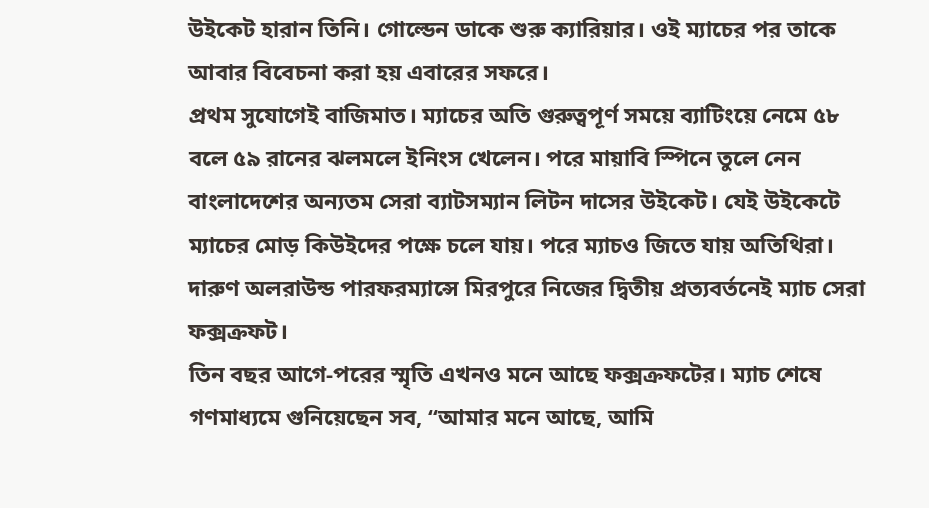উইকেট হারান তিনি। গোল্ডেন ডাকে শুরু ক্যারিয়ার। ওই ম্যাচের পর তাকে আবার বিবেচনা করা হয় এবারের সফরে।
প্রথম সুযোগেই বাজিমাত। ম্যাচের অতি গুরুত্বপূর্ণ সময়ে ব্যাটিংয়ে নেমে ৫৮ বলে ৫৯ রানের ঝলমলে ইনিংস খেলেন। পরে মায়াবি স্পিনে তুলে নেন বাংলাদেশের অন্যতম সেরা ব্যাটসম্যান লিটন দাসের উইকেট। যেই উইকেটে ম্যাচের মোড় কিউইদের পক্ষে চলে যায়। পরে ম্যাচও জিতে যায় অতিথিরা। দারুণ অলরাউন্ড পারফরম্যান্সে মিরপুরে নিজের দ্বিতীয় প্রত্যবর্তনেই ম্যাচ সেরা ফক্সক্রফট।
তিন বছর আগে-পরের স্মৃতি এখনও মনে আছে ফক্সক্রফটের। ম্যাচ শেষে গণমাধ্যমে গুনিয়েছেন সব, ‘‘আমার মনে আছে, আমি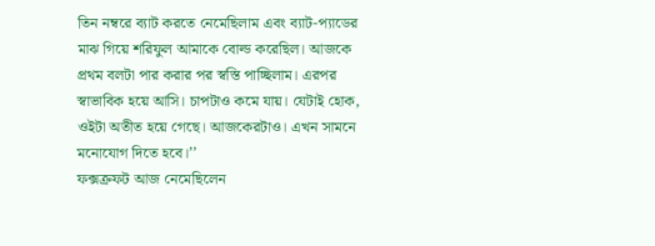তিন নম্বরে ব্যাট করতে নেমেছিলাম এবং ব্যাট-প্যাডের মাঝ গিয়ে শরিফুল আমাকে বোল্ড করেছিল। আজকে প্রথম বলটা পার করার পর স্বস্তি পাচ্ছিলাম। এরপর স্বাভাবিক হয়ে আসি। চাপটাও কমে যায়। যেটাই হোক, ওইটা অতীত হয়ে গেছে। আজকেরটাও। এখন সামনে মনোযোগ দিতে হবে।’’
ফক্সক্রফট আজ নেমেছিলেন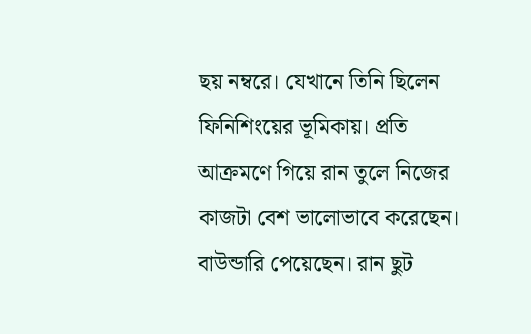ছয় নম্বরে। যেখানে তিনি ছিলেন ফিনিশিংয়ের ভূমিকায়। প্রতি আক্রমণে গিয়ে রান তুলে নিজের কাজটা বেশ ভালোভাবে করেছেন। বাউন্ডারি পেয়েছেন। রান ছুট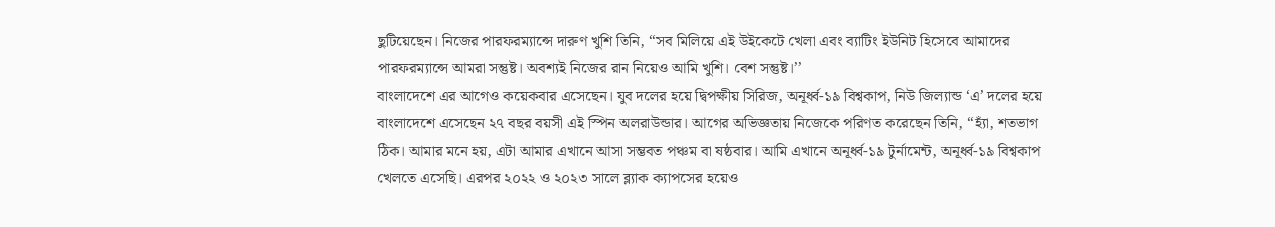ছুটিয়েছেন। নিজের পারফরম্যান্সে দারুণ খুশি তিনি, ‘‘সব মিলিয়ে এই উইকেটে খেলা এবং ব্যাটিং ইউনিট হিসেবে আমাদের পারফরম্যান্সে আমরা সন্তুষ্ট। অবশ্যই নিজের রান নিয়েও আমি খুশি। বেশ সন্তুষ্ট।’’
বাংলাদেশে এর আগেও কয়েকবার এসেছেন। যুব দলের হয়ে দ্বিপক্ষীয় সিরিজ, অনূর্ধ্ব-১৯ বিশ্বকাপ, নিউ জিল্যান্ড ‘এ’ দলের হয়ে বাংলাদেশে এসেছেন ২৭ বছর বয়সী এই স্পিন অলরাউন্ডার। আগের অভিজ্ঞতায় নিজেকে পরিণত করেছেন তিনি, ‘‘হ্যাঁ, শতভাগ ঠিক। আমার মনে হয়, এটা আমার এখানে আসা সম্ভবত পঞ্চম বা ষষ্ঠবার। আমি এখানে অনূর্ধ্ব-১৯ টুর্নামেন্ট, অনূর্ধ্ব-১৯ বিশ্বকাপ খেলতে এসেছি। এরপর ২০২২ ও ২০২৩ সালে ব্ল্যাক ক্যাপসের হয়েও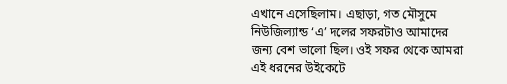এখানে এসেছিলাম। এছাড়া, গত মৌসুমে নিউজিল্যান্ড ‘এ’ দলের সফরটাও আমাদের জন্য বেশ ভালো ছিল। ওই সফর থেকে আমরা এই ধরনের উইকেটে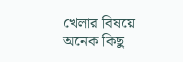খেলার বিষয়ে অনেক কিছু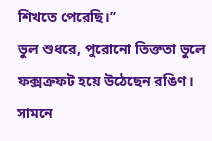শিখতে পেরেছি।’’
ভুল শুধরে, পুরোনো তিক্ততা ভুলে ফক্সক্রফট হয়ে উঠেছেন রঙিণ। সামনে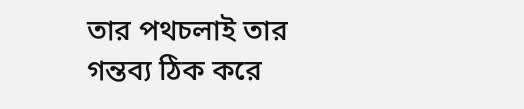তার পথচলাই তার গন্তব্য ঠিক করে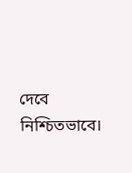দেবে নিশ্চিতভাবে।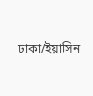ঢাকা/ইয়াসিন